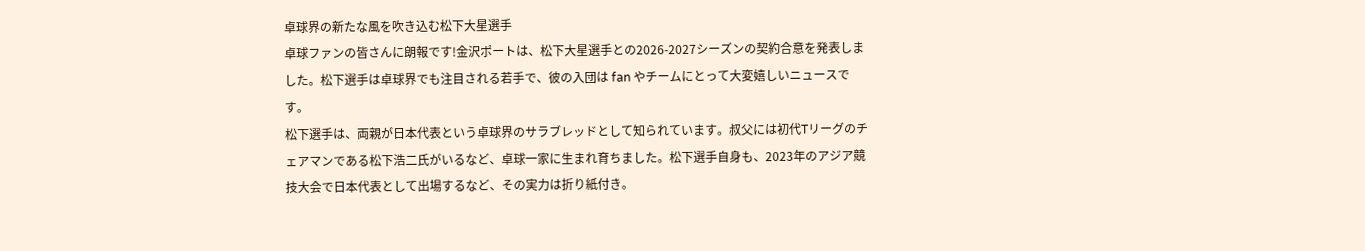卓球界の新たな風を吹き込む松下大星選手
卓球ファンの皆さんに朗報です!金沢ポートは、松下大星選手との2026-2027シーズンの契約合意を発表しました。松下選手は卓球界でも注目される若手で、彼の入団は fan やチームにとって大変嬉しいニュースです。
松下選手は、両親が日本代表という卓球界のサラブレッドとして知られています。叔父には初代Tリーグのチェアマンである松下浩二氏がいるなど、卓球一家に生まれ育ちました。松下選手自身も、2023年のアジア競技大会で日本代表として出場するなど、その実力は折り紙付き。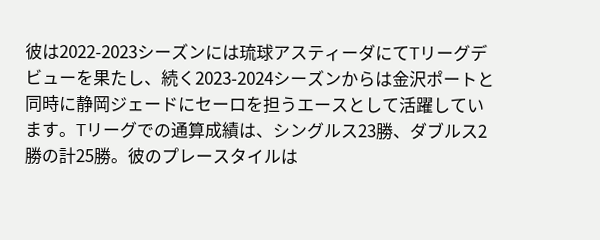彼は2022-2023シーズンには琉球アスティーダにてTリーグデビューを果たし、続く2023-2024シーズンからは金沢ポートと同時に静岡ジェードにセーロを担うエースとして活躍しています。Tリーグでの通算成績は、シングルス23勝、ダブルス2勝の計25勝。彼のプレースタイルは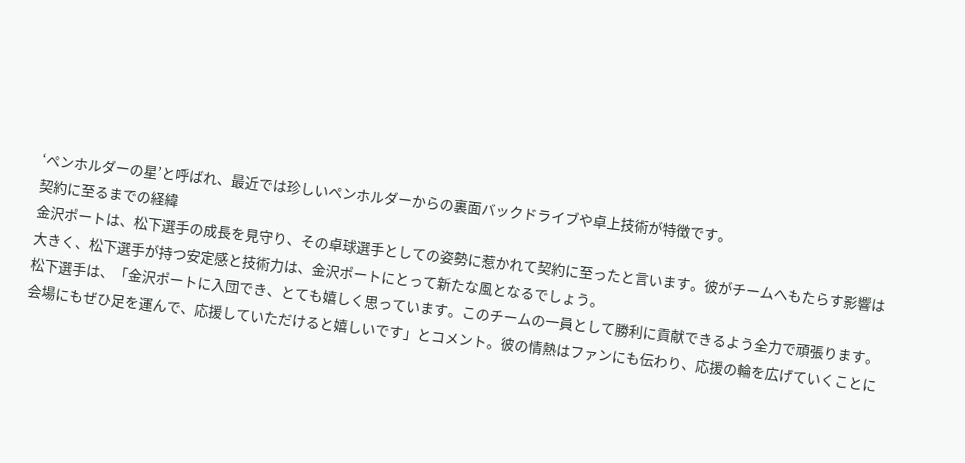‘ペンホルダーの星’と呼ばれ、最近では珍しいペンホルダーからの裏面バックドライブや卓上技術が特徴です。
契約に至るまでの経緯
金沢ポートは、松下選手の成長を見守り、その卓球選手としての姿勢に惹かれて契約に至ったと言います。彼がチームへもたらす影響は大きく、松下選手が持つ安定感と技術力は、金沢ポートにとって新たな風となるでしょう。
松下選手は、「金沢ポートに入団でき、とても嬉しく思っています。このチームの一員として勝利に貢献できるよう全力で頑張ります。会場にもぜひ足を運んで、応援していただけると嬉しいです」とコメント。彼の情熱はファンにも伝わり、応援の輪を広げていくことに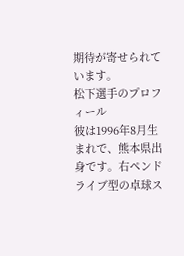期待が寄せられています。
松下選手のプロフィール
彼は1996年8月生まれで、熊本県出身です。右ペンドライブ型の卓球ス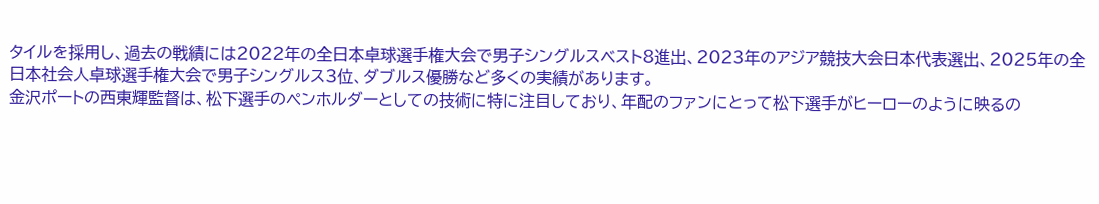タイルを採用し、過去の戦績には2022年の全日本卓球選手権大会で男子シングルスベスト8進出、2023年のアジア競技大会日本代表選出、2025年の全日本社会人卓球選手権大会で男子シングルス3位、ダブルス優勝など多くの実績があります。
金沢ポートの西東輝監督は、松下選手のペンホルダーとしての技術に特に注目しており、年配のファンにとって松下選手がヒーローのように映るの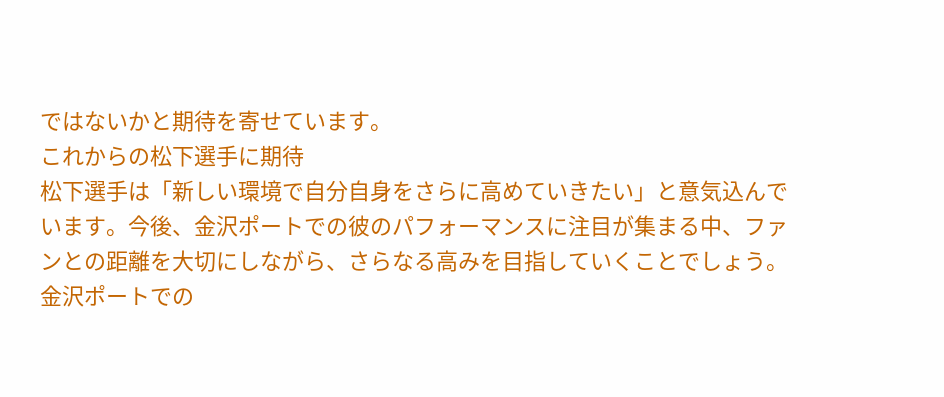ではないかと期待を寄せています。
これからの松下選手に期待
松下選手は「新しい環境で自分自身をさらに高めていきたい」と意気込んでいます。今後、金沢ポートでの彼のパフォーマンスに注目が集まる中、ファンとの距離を大切にしながら、さらなる高みを目指していくことでしょう。
金沢ポートでの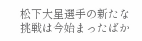松下大星選手の新たな挑戦は今始まったばか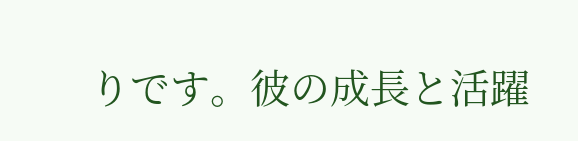りです。彼の成長と活躍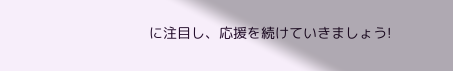に注目し、応援を続けていきましょう!